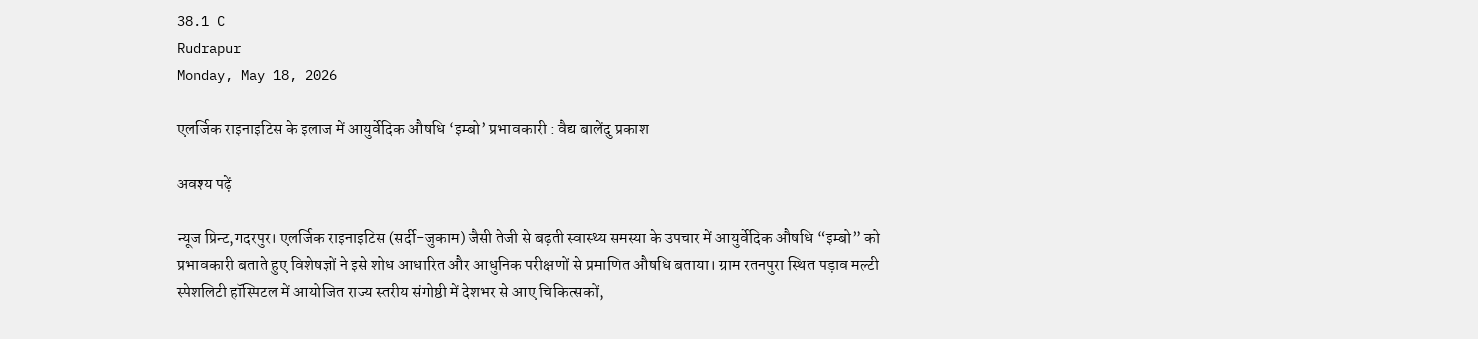38.1 C
Rudrapur
Monday, May 18, 2026

एलर्जिक राइनाइटिस के इलाज में आयुर्वेदिक औषधि ‘इम्बो’ प्रभावकारी : वैद्य बालेंदु प्रकाश

अवश्य पढ़ें

न्यूज प्रिन्ट,गदरपुर। एलर्जिक राइनाइटिस (सर्दी-जुकाम) जैसी तेजी से बढ़ती स्वास्थ्य समस्या के उपचार में आयुर्वेदिक औषधि “इम्बो” को प्रभावकारी बताते हुए विशेषज्ञों ने इसे शोध आधारित और आधुनिक परीक्षणों से प्रमाणित औषधि बताया। ग्राम रतनपुरा स्थित पड़ाव मल्टी स्पेशलिटी हॉस्पिटल में आयोजित राज्य स्तरीय संगोष्ठी में देशभर से आए चिकित्सकों,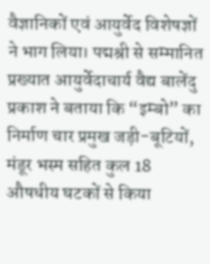वैज्ञानिकों एवं आयुर्वेद विशेषज्ञों ने भाग लिया। पद्मश्री से सम्मानित प्रख्यात आयुर्वेदाचार्य वैद्य बालेंदु प्रकाश ने बताया कि “इम्बो” का निर्माण चार प्रमुख जड़ी-बूटियों, मंडूर भस्म सहित कुल 18 औषधीय घटकों से किया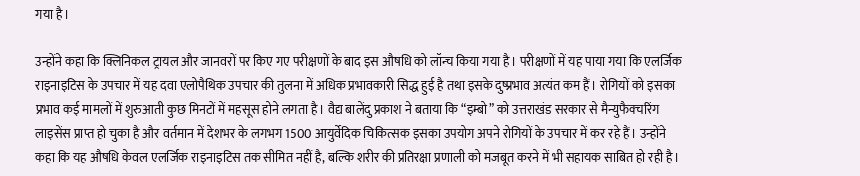गया है।

उन्होंने कहा कि क्लिनिकल ट्रायल और जानवरों पर किए गए परीक्षणों के बाद इस औषधि को लॉन्च किया गया है। परीक्षणों में यह पाया गया कि एलर्जिक राइनाइटिस के उपचार में यह दवा एलोपैथिक उपचार की तुलना में अधिक प्रभावकारी सिद्ध हुई है तथा इसके दुष्प्रभाव अत्यंत कम हैं। रोगियों को इसका प्रभाव कई मामलों में शुरुआती कुछ मिनटों में महसूस होने लगता है। वैद्य बालेंदु प्रकाश ने बताया कि “इम्बो” को उत्तराखंड सरकार से मैन्युफैक्चरिंग लाइसेंस प्राप्त हो चुका है और वर्तमान में देशभर के लगभग 1500 आयुर्वेदिक चिकित्सक इसका उपयोग अपने रोगियों के उपचार में कर रहे हैं। उन्होंने कहा कि यह औषधि केवल एलर्जिक राइनाइटिस तक सीमित नहीं है, बल्कि शरीर की प्रतिरक्षा प्रणाली को मजबूत करने में भी सहायक साबित हो रही है।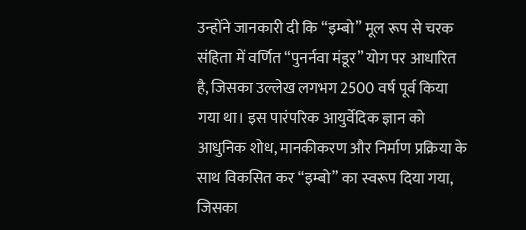उन्होंने जानकारी दी कि “इम्बो” मूल रूप से चरक संहिता में वर्णित “पुनर्नवा मंडूर” योग पर आधारित है, जिसका उल्लेख लगभग 2500 वर्ष पूर्व किया गया था। इस पारंपरिक आयुर्वेदिक ज्ञान को आधुनिक शोध, मानकीकरण और निर्माण प्रक्रिया के साथ विकसित कर “इम्बो” का स्वरूप दिया गया, जिसका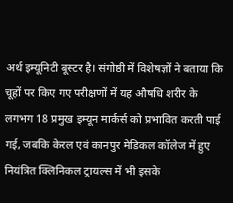अर्थ इम्यूनिटी बूस्टर है। संगोष्ठी में विशेषज्ञों ने बताया कि चूहों पर किए गए परीक्षणों में यह औषधि शरीर के लगभग 18 प्रमुख इम्यून मार्कर्स को प्रभावित करती पाई गई, जबकि केरल एवं कानपुर मेडिकल कॉलेज में हुए नियंत्रित क्लिनिकल ट्रायल्स में भी इसके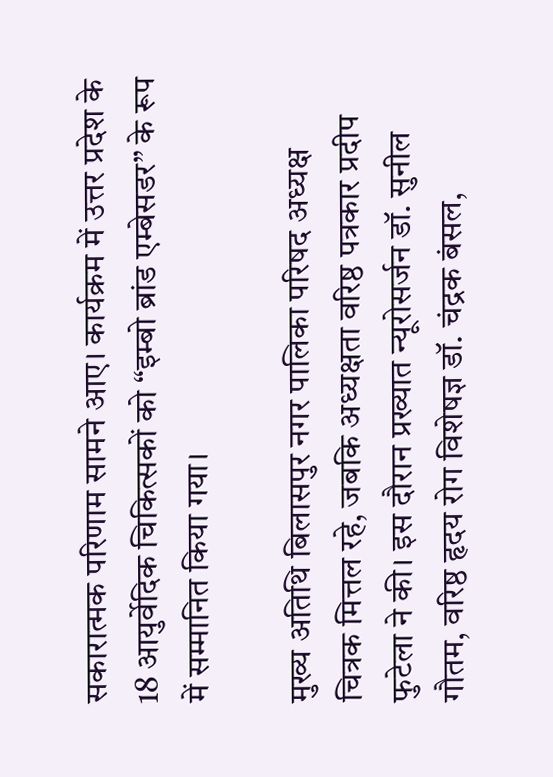सकारात्मक परिणाम सामने आए। कार्यक्रम में उत्तर प्रदेश के 18 आयुर्वेदिक चिकित्सकों को “इम्बो ब्रांड एम्बेसडर” के रूप में सम्मानित किया गया।

मुख्य अतिथि बिलासपुर नगर पालिका परिषद अध्यक्ष चित्रक मित्तल रहे, जबकि अध्यक्षता वरिष्ठ पत्रकार प्रदीप फुटेला ने की। इस दौरान प्रख्यात न्यूरोसर्जन डॉ. सुनील गौतम, वरिष्ठ हृदय रोग विशेषज्ञ डॉ. चंद्रक बंसल,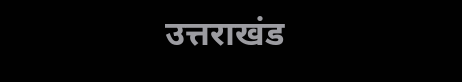उत्तराखंड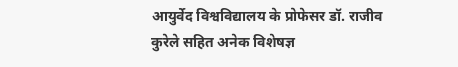आयुर्वेद विश्वविद्यालय के प्रोफेसर डॉ. राजीव कुरेले सहित अनेक विशेषज्ञ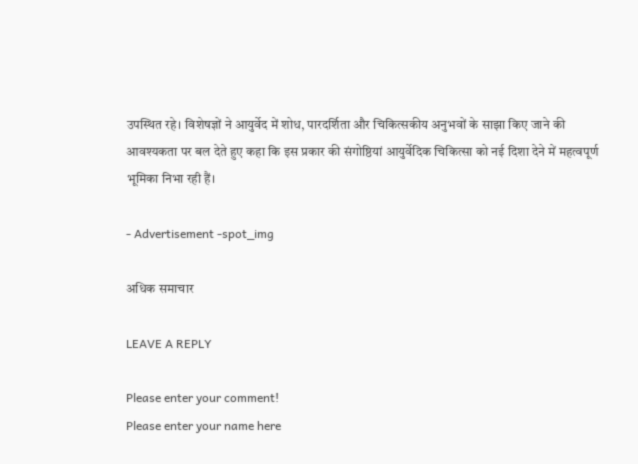उपस्थित रहे। विशेषज्ञों ने आयुर्वेद में शोध, पारदर्शिता और चिकित्सकीय अनुभवों के साझा किए जाने की आवश्यकता पर बल देते हुए कहा कि इस प्रकार की संगोष्ठियां आयुर्वेदिक चिकित्सा को नई दिशा देने में महत्वपूर्ण भूमिका निभा रही हैं।

- Advertisement -spot_img

अधिक समाचार

LEAVE A REPLY

Please enter your comment!
Please enter your name here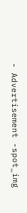- Advertisement -spot_img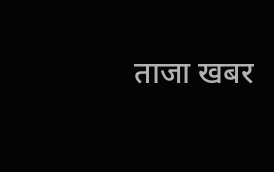ताजा खबर